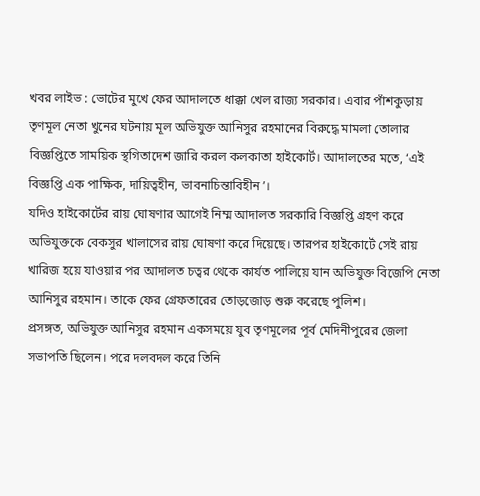খবর লাইভ : ভোটের মুখে ফের আদালতে ধাক্কা খেল রাজ্য সরকার। এবার পাঁশকুড়ায় তৃণমূল নেতা খুনের ঘটনায় মূল অভিযুক্ত আনিসুর রহমানের বিরুদ্ধে মামলা তোলার বিজ্ঞপ্তিতে সাময়িক স্থগিতাদেশ জারি করল কলকাতা হাইকোর্ট। আদালতের মতে, ‘এই বিজ্ঞপ্তি এক পাক্ষিক, দায়িত্বহীন, ভাবনাচিন্তাবিহীন’।
যদিও হাইকোর্টের রায় ঘোষণার আগেই নিম্ম আদালত সরকারি বিজ্ঞপ্তি গ্রহণ করে অভিযুক্তকে বেকসুর খালাসের রায় ঘোষণা করে দিয়েছে। তারপর হাইকোর্টে সেই রায় খারিজ হয়ে যাওয়ার পর আদালত চত্বর থেকে কার্যত পালিয়ে যান অভিযুক্ত বিজেপি নেতা আনিসুর রহমান। তাকে ফের গ্রেফতারের তোড়জোড় শুরু করেছে পুলিশ।
প্রসঙ্গত, অভিযুক্ত আনিসুর রহমান একসময়ে যুব তৃণমূলের পূর্ব মেদিনীপুরের জেলা সভাপতি ছিলেন। পরে দলবদল করে তিনি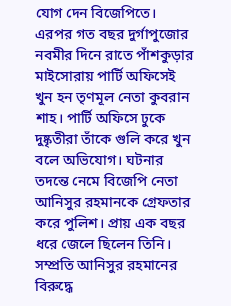যোগ দেন বিজেপিতে। এরপর গত বছর দুর্গাপুজোর নবমীর দিনে রাতে পাঁশকুড়ার মাইসোরায় পার্টি অফিসেই খুন হন তৃণমূল নেতা কুবরান শাহ। পার্টি অফিসে ঢুকে দুষ্কৃতীরা তাঁকে গুলি করে খুন বলে অভিযোগ। ঘটনার তদন্তে নেমে বিজেপি নেতা আনিসুর রহমানকে গ্রেফতার করে পুলিশ। প্রায় এক বছর ধরে জেলে ছিলেন তিনি। সম্প্রতি আনিসুর রহমানের বিরুদ্ধে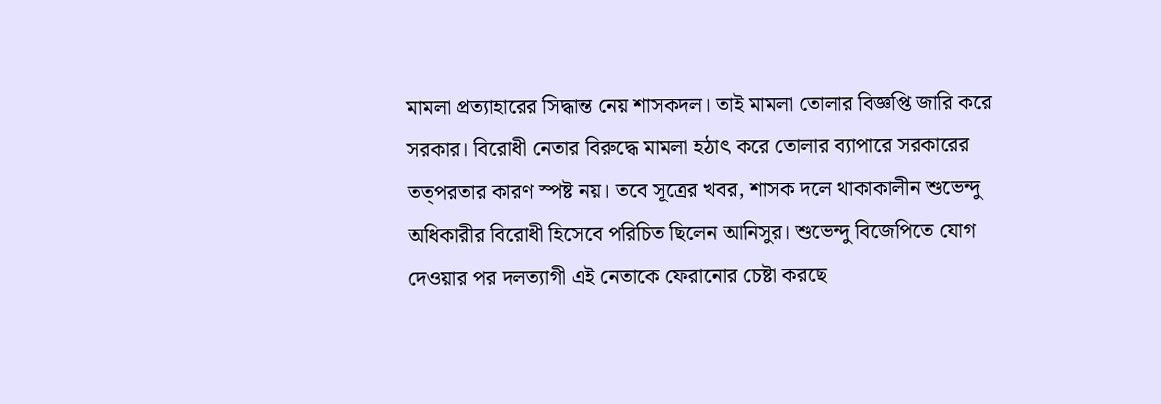মামলা প্রত্যাহারের সিদ্ধান্ত নেয় শাসকদল। তাই মামলা তোলার বিজ্ঞপ্তি জারি করে সরকার। বিরোধী নেতার বিরুদ্ধে মামলা হঠাৎ করে তোলার ব্যাপারে সরকারের তত্পরতার কারণ স্পষ্ট নয়। তবে সূত্রের খবর, শাসক দলে থাকাকালীন শুভেন্দু অধিকারীর বিরোধী হিসেবে পরিচিত ছিলেন আনিসুর। শুভেন্দু বিজেপিতে যোগ দেওয়ার পর দলত্যাগী এই নেতাকে ফেরানোর চেষ্টা করছে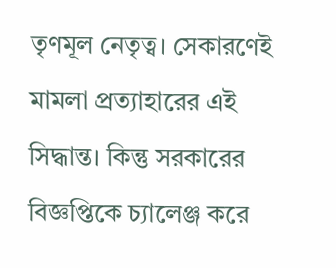তৃণমূল নেতৃত্ব। সেকারণেই মামলা প্রত্যাহারের এই সিদ্ধান্ত। কিন্তু সরকারের বিজ্ঞপ্তিকে চ্যালেঞ্জ করে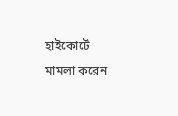হাইকোর্টে মামলা করেন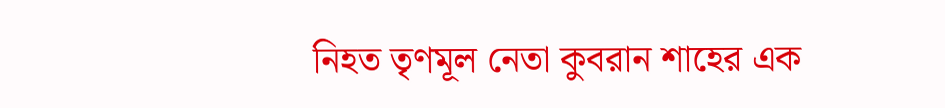নিহত তৃণমূল নেতা কুবরান শাহের এক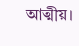আত্মীয়।